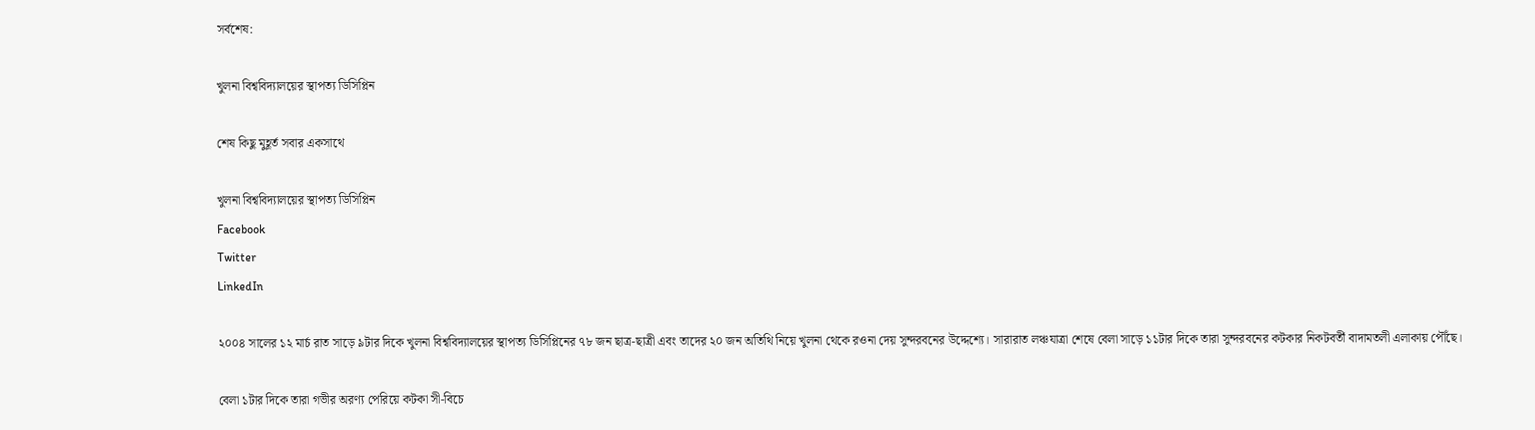সর্বশেষ:

খুলনা বিশ্ববিদ্যালয়ের স্থাপত্য ডিসিপ্লিন

শেষ কিছু মুহূর্ত সবার একসাথে

খুলনা বিশ্ববিদ্যালয়ের স্থাপত্য ডিসিপ্লিন
Facebook
Twitter
LinkedIn

২০০৪ সালের ১২ মার্চ রাত সাড়ে ৯টার দিকে খুলনা বিশ্ববিদ্যালয়ের স্থাপত্য ডিসিপ্লিনের ৭৮ জন ছাত্র-ছাত্রী এবং তাদের ২০ জন অতিথি নিয়ে খুলনা থেকে রওনা দেয় সুন্দরবনের উদ্দেশ্যে। সারারাত লঞ্চযাত্রা শেষে বেলা সাড়ে ১১টার দিকে তারা সুন্দরবনের কটকার নিকটবর্তী বাদামতলী এলাকায় পৌঁছে।

বেলা ১টার দিকে তারা গভীর অরণ্য পেরিয়ে কটকা সী-বিচে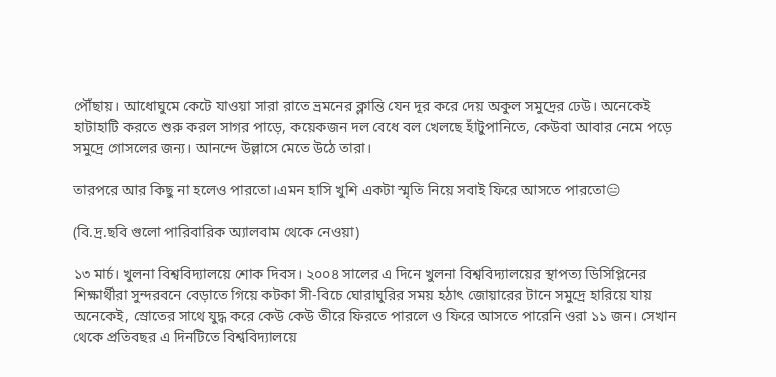পৌঁছায়। আধোঘুমে কেটে যাওয়া সারা রাতে ভ্রমনের ক্লান্তি যেন দূর করে দেয় অকুল সমুদ্রের ঢেউ। অনেকেই হাটাহাটি করতে শুরু করল সাগর পাড়ে, কয়েকজন দল বেধে বল খেলছে হাঁটুপানিতে, কেউবা আবার নেমে পড়ে সমুদ্রে গোসলের জন্য। আনন্দে উল্লাসে মেতে উঠে তারা।

তারপরে আর কিছু না হলেও পারতো।এমন হাসি খুশি একটা স্মৃতি নিয়ে সবাই ফিরে আসতে পারতো😑

(বি.দ্র.ছবি গুলো পারিবারিক অ্যালবাম থেকে নেওয়া)

১৩ মার্চ। খুলনা বিশ্ববিদ্যালয়ে শোক দিবস। ২০০৪ সালের এ দিনে খুলনা বিশ্ববিদ্যালয়ের স্থাপত্য ডিসিপ্লিনের শিক্ষার্থীরা সুন্দরবনে বেড়াতে গিয়ে কটকা সী-বিচে ঘোরাঘুরির সময় হঠাৎ জোয়ারের টানে সমুদ্রে হারিয়ে যায় অনেকেই, স্রোতের সাথে যুদ্ধ করে কেউ কেউ তীরে ফিরতে পারলে ও ফিরে আসতে পারেনি ওরা ১১ জন। সেখান থেকে প্রতিবছর এ দিনটিতে বিশ্ববিদ্যালয়ে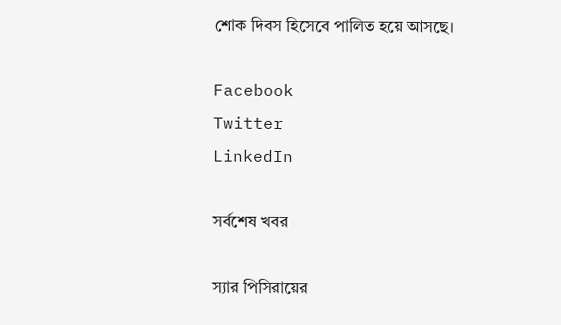শোক দিবস হিসেবে পালিত হয়ে আসছে।

Facebook
Twitter
LinkedIn

সর্বশেষ খবর

স্যার পিসিরায়ের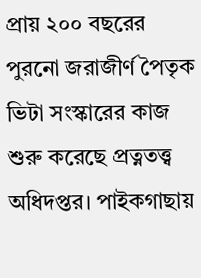প্রায় ২০০ বছরের পুরনো জরাজীর্ণ পৈতৃক ভিটা সংস্কারের কাজ শুরু করেছে প্রত্নতত্ত্ব অধিদপ্তর। পাইকগাছায়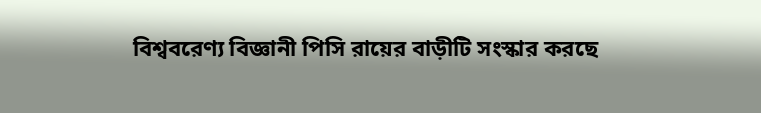বিশ্ববরেণ্য বিজ্ঞানী পিসি রায়ের বাড়ীটি সংস্কার করছে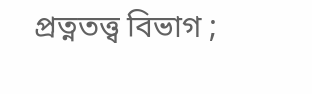প্রত্নতত্ত্ব বিভাগ ;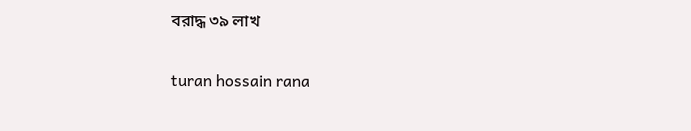বরাদ্ধ ৩৯ লাখ

turan hossain rana